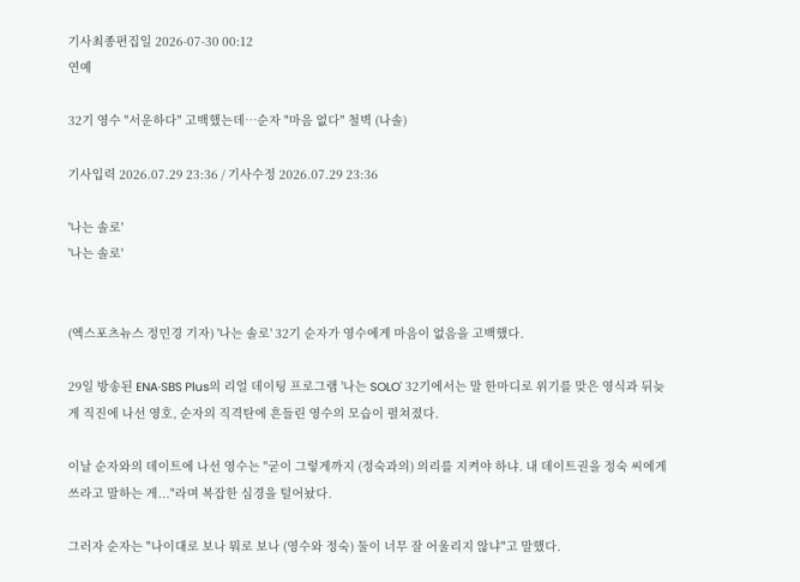기사최종편집일 2026-07-30 00:12
연예

32기 영수 "서운하다" 고백했는데…순자 "마음 없다" 철벽 (나솔)

기사입력 2026.07.29 23:36 / 기사수정 2026.07.29 23:36

'나는 솔로'
'나는 솔로'


(엑스포츠뉴스 정민경 기자) '나는 솔로' 32기 순자가 영수에게 마음이 없음을 고백했다.

29일 방송된 ENA·SBS Plus의 리얼 데이팅 프로그램 '나는 SOLO' 32기에서는 말 한마디로 위기를 맞은 영식과 뒤늦게 직진에 나선 영호, 순자의 직격탄에 흔들린 영수의 모습이 펼쳐졌다.

이날 순자와의 데이트에 나선 영수는 "굳이 그렇게까지 (정숙과의) 의리를 지켜야 하냐. 내 데이트권을 정숙 씨에게 쓰라고 말하는 게..."라며 복잡한 심경을 털어놨다.

그러자 순자는 "나이대로 보나 뭐로 보나 (영수와 정숙) 둘이 너무 잘 어울리지 않냐"고 말했다.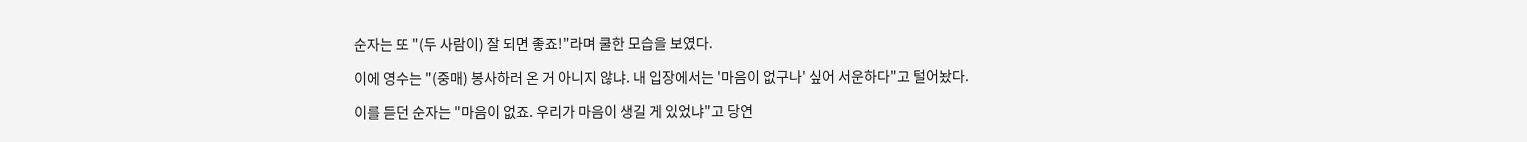순자는 또 "(두 사람이) 잘 되면 좋죠!"라며 쿨한 모습을 보였다.

이에 영수는 "(중매) 봉사하러 온 거 아니지 않냐. 내 입장에서는 '마음이 없구나' 싶어 서운하다"고 털어놨다.

이를 듣던 순자는 "마음이 없죠. 우리가 마음이 생길 게 있었냐"고 당연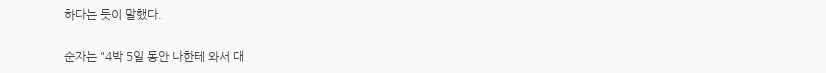하다는 듯이 말했다.

순자는 "4박 5일 동안 나한테 와서 대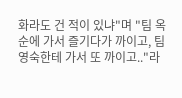화라도 건 적이 있냐"며 "팀 옥순에 가서 즐기다가 까이고, 팀 영숙한테 가서 또 까이고.."라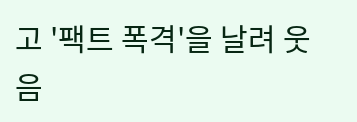고 '팩트 폭격'을 날려 웃음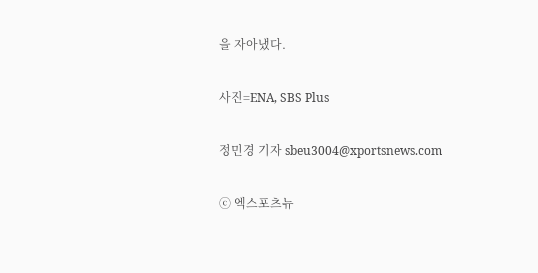을 자아냈다.

사진=ENA, SBS Plus

정민경 기자 sbeu3004@xportsnews.com

ⓒ 엑스포츠뉴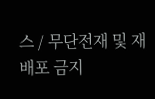스 / 무단전재 및 재배포 금지